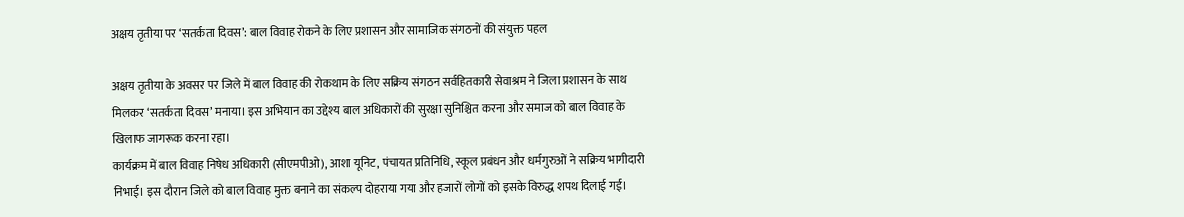अक्षय तृतीया पर ‘सतर्कता दिवस’: बाल विवाह रोकने के लिए प्रशासन और सामाजिक संगठनों की संयुक्त पहल

अक्षय तृतीया के अवसर पर जिले में बाल विवाह की रोकथाम के लिए सक्रिय संगठन सर्वहितकारी सेवाश्रम ने जिला प्रशासन के साथ मिलकर ‘सतर्कता दिवस’ मनाया। इस अभियान का उद्देश्य बाल अधिकारों की सुरक्षा सुनिश्चित करना और समाज को बाल विवाह के खिलाफ जागरूक करना रहा।
कार्यक्रम में बाल विवाह निषेध अधिकारी (सीएमपीओ), आशा यूनिट, पंचायत प्रतिनिधि, स्कूल प्रबंधन और धर्मगुरुओं ने सक्रिय भागीदारी निभाई। इस दौरान जिले को बाल विवाह मुक्त बनाने का संकल्प दोहराया गया और हजारों लोगों को इसके विरुद्ध शपथ दिलाई गई।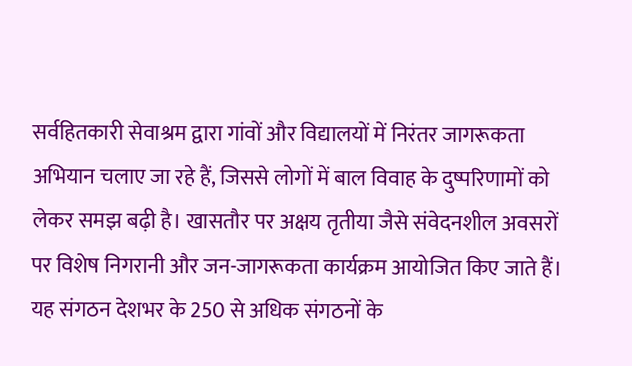सर्वहितकारी सेवाश्रम द्वारा गांवों और विद्यालयों में निरंतर जागरूकता अभियान चलाए जा रहे हैं, जिससे लोगों में बाल विवाह के दुष्परिणामों को लेकर समझ बढ़ी है। खासतौर पर अक्षय तृतीया जैसे संवेदनशील अवसरों पर विशेष निगरानी और जन-जागरूकता कार्यक्रम आयोजित किए जाते हैं।
यह संगठन देशभर के 250 से अधिक संगठनों के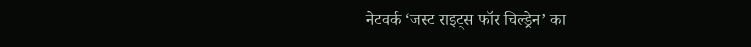नेटवर्क ‘जस्ट राइट्स फॉर चिल्ड्रेन’ का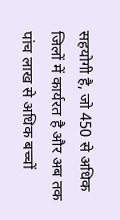सहयोगी है, जो 450 से अधिक जिलों में कार्यरत है और अब तक पांच लाख से अधिक बच्चों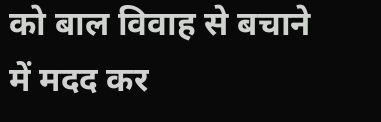को बाल विवाह से बचाने में मदद कर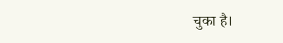चुका है।